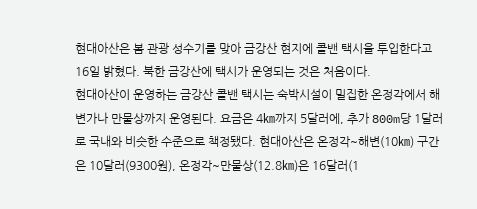현대아산은 봄 관광 성수기를 맞아 금강산 현지에 콜밴 택시을 투입한다고 16일 밝혔다. 북한 금강산에 택시가 운영되는 것은 처음이다.
현대아산이 운영하는 금강산 콜밴 택시는 숙박시설이 밀집한 온정각에서 해변가나 만물상까지 운영된다. 요금은 4㎞까지 5달러에, 추가 800m당 1달러로 국내와 비슷한 수준으로 책정됐다. 현대아산은 온정각~해변(10㎞) 구간은 10달러(9300원), 온정각~만물상(12.8㎞)은 16달러(1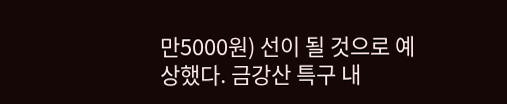만5000원) 선이 될 것으로 예상했다. 금강산 특구 내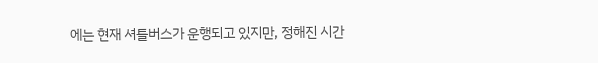에는 현재 셔틀버스가 운행되고 있지만, 정해진 시간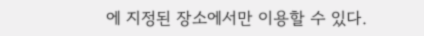에 지정된 장소에서만 이용할 수 있다.